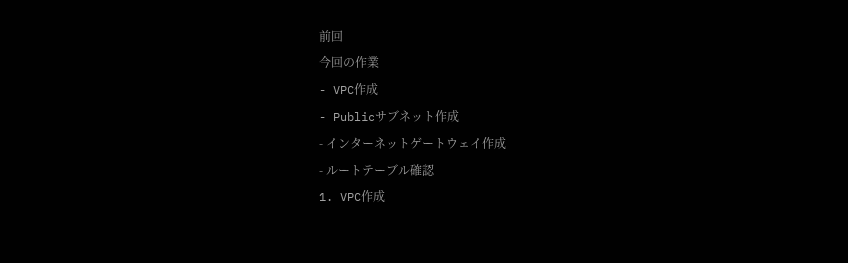前回
今回の作業
- VPC作成
- Publicサブネット作成
- インターネットゲートウェイ作成
- ルートテーブル確認
1. VPC作成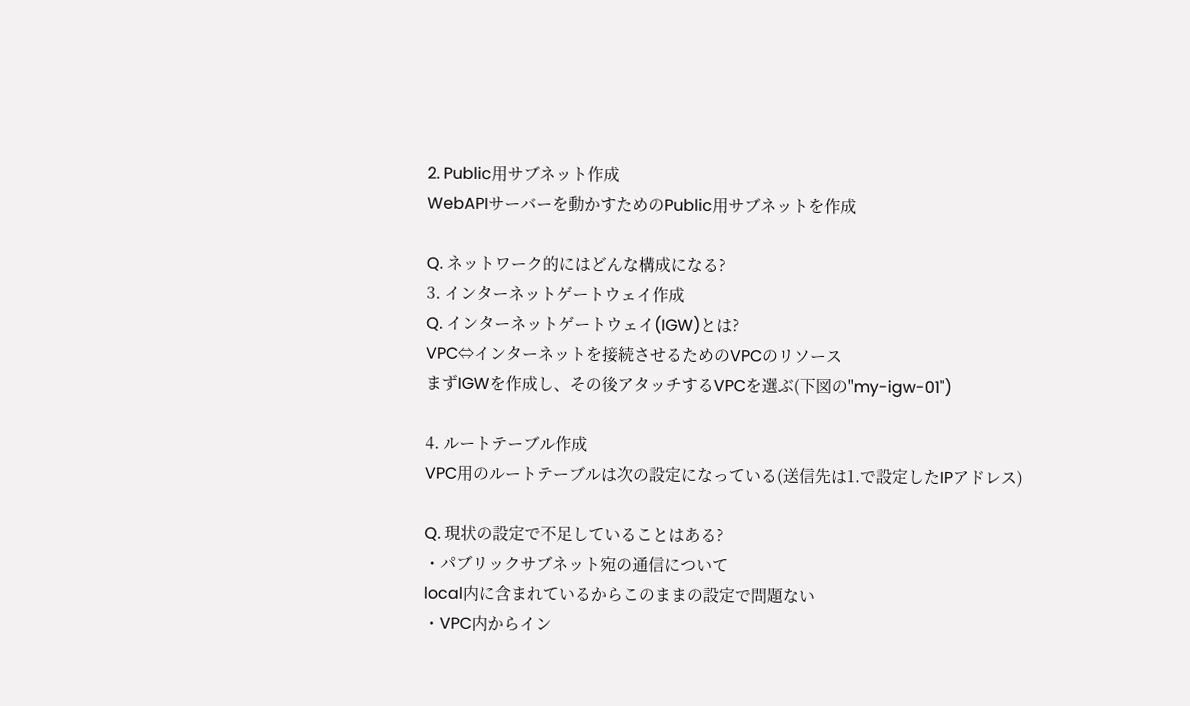2. Public用サブネット作成
WebAPIサーバーを動かすためのPublic用サブネットを作成

Q. ネットワーク的にはどんな構成になる?
3. インターネットゲートウェイ作成
Q. インターネットゲートウェイ(IGW)とは?
VPC⇔インターネットを接続させるためのVPCのリソース
まずIGWを作成し、その後アタッチするVPCを選ぶ(下図の"my-igw-01")

4. ルートテーブル作成
VPC用のルートテーブルは次の設定になっている(送信先は1.で設定したIPアドレス)

Q. 現状の設定で不足していることはある?
・パブリックサブネット宛の通信について
local内に含まれているからこのままの設定で問題ない
・VPC内からイン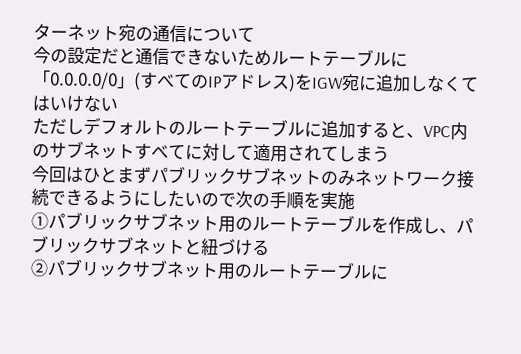ターネット宛の通信について
今の設定だと通信できないためルートテーブルに「0.0.0.0/0」(すべてのIPアドレス)をIGW宛に追加しなくてはいけない
ただしデフォルトのルートテーブルに追加すると、VPC内のサブネットすべてに対して適用されてしまう
今回はひとまずパブリックサブネットのみネットワーク接続できるようにしたいので次の手順を実施
①パブリックサブネット用のルートテーブルを作成し、パブリックサブネットと紐づける
②パブリックサブネット用のルートテーブルに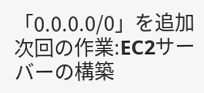「0.0.0.0/0」を追加
次回の作業:EC2サーバーの構築